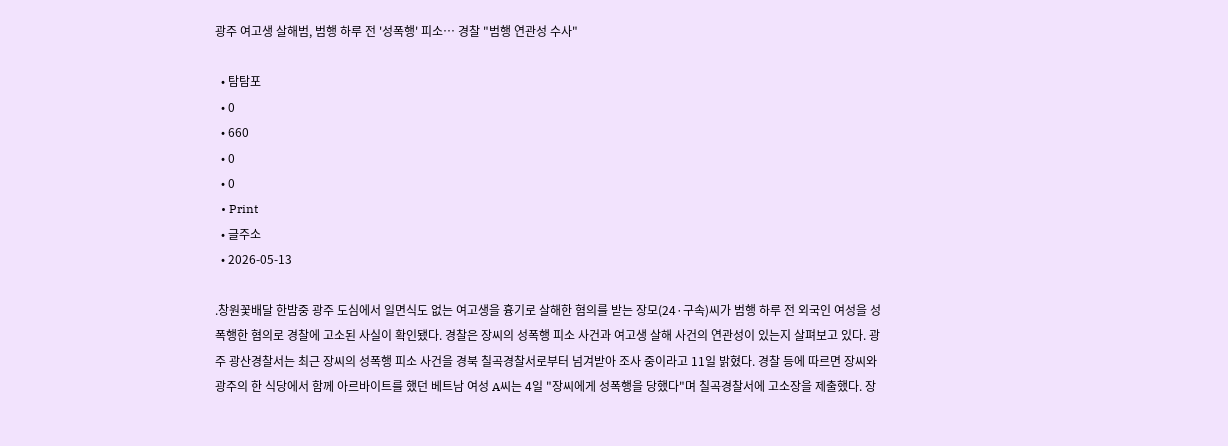광주 여고생 살해범, 범행 하루 전 '성폭행' 피소… 경찰 "범행 연관성 수사"

  • 탐탐포
  • 0
  • 660
  • 0
  • 0
  • Print
  • 글주소
  • 2026-05-13

.창원꽃배달 한밤중 광주 도심에서 일면식도 없는 여고생을 흉기로 살해한 혐의를 받는 장모(24·구속)씨가 범행 하루 전 외국인 여성을 성폭행한 혐의로 경찰에 고소된 사실이 확인됐다. 경찰은 장씨의 성폭행 피소 사건과 여고생 살해 사건의 연관성이 있는지 살펴보고 있다. 광주 광산경찰서는 최근 장씨의 성폭행 피소 사건을 경북 칠곡경찰서로부터 넘겨받아 조사 중이라고 11일 밝혔다. 경찰 등에 따르면 장씨와 광주의 한 식당에서 함께 아르바이트를 했던 베트남 여성 A씨는 4일 "장씨에게 성폭행을 당했다"며 칠곡경찰서에 고소장을 제출했다. 장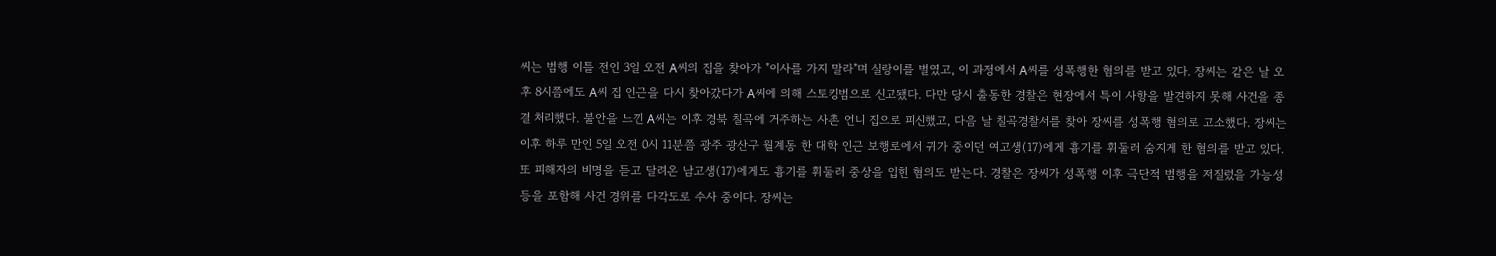씨는 범행 이틀 전인 3일 오전 A씨의 집을 찾아가 "이사를 가지 말라"며 실랑이를 벌였고, 이 과정에서 A씨를 성폭행한 혐의를 받고 있다. 장씨는 같은 날 오후 8시쯤에도 A씨 집 인근을 다시 찾아갔다가 A씨에 의해 스토킹범으로 신고됐다. 다만 당시 출동한 경찰은 현장에서 특이 사항을 발견하지 못해 사건을 종결 처리했다. 불안을 느낀 A씨는 이후 경북 칠곡에 거주하는 사촌 언니 집으로 피신했고, 다음 날 칠곡경찰서를 찾아 장씨를 성폭행 혐의로 고소했다. 장씨는 이후 하루 만인 5일 오전 0시 11분쯤 광주 광산구 월계동 한 대학 인근 보행로에서 귀가 중이던 여고생(17)에게 흉기를 휘둘러 숨지게 한 혐의를 받고 있다. 또 피해자의 비명을 듣고 달려온 남고생(17)에게도 흉기를 휘둘러 중상을 입힌 혐의도 받는다. 경찰은 장씨가 성폭행 이후 극단적 범행을 저질렀을 가능성 등을 포함해 사건 경위를 다각도로 수사 중이다. 장씨는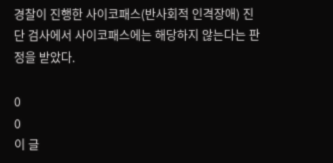경찰이 진행한 사이코패스(반사회적 인격장애) 진단 검사에서 사이코패스에는 해당하지 않는다는 판정을 받았다.

0
0
이 글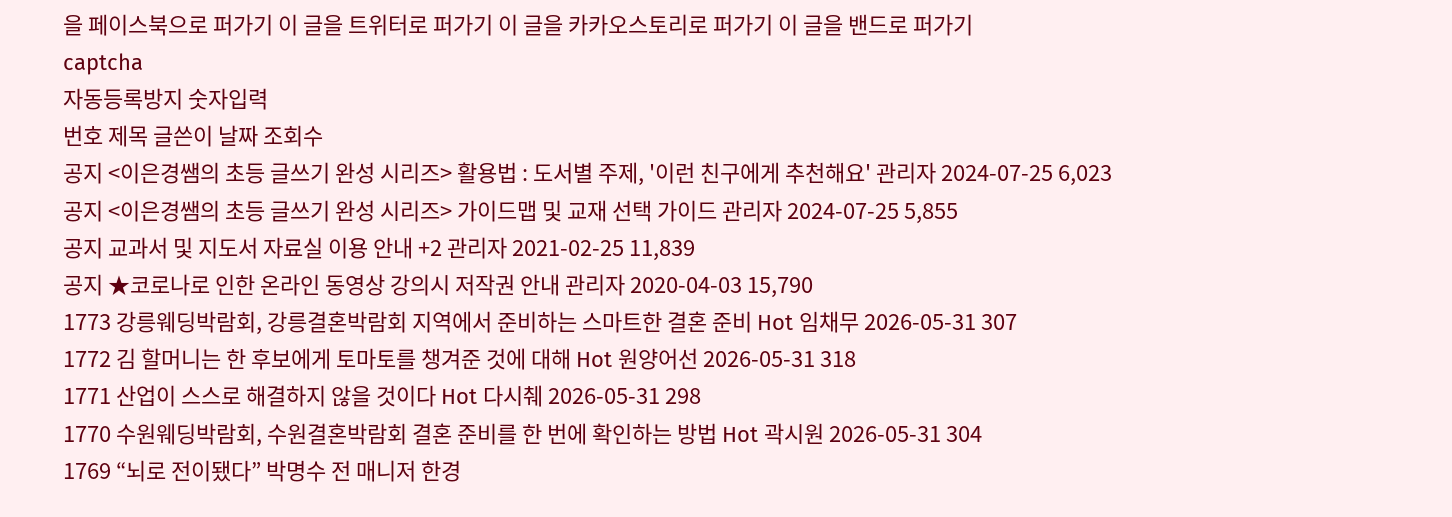을 페이스북으로 퍼가기 이 글을 트위터로 퍼가기 이 글을 카카오스토리로 퍼가기 이 글을 밴드로 퍼가기
captcha
자동등록방지 숫자입력
번호 제목 글쓴이 날짜 조회수
공지 <이은경쌤의 초등 글쓰기 완성 시리즈> 활용법 : 도서별 주제, '이런 친구에게 추천해요' 관리자 2024-07-25 6,023
공지 <이은경쌤의 초등 글쓰기 완성 시리즈> 가이드맵 및 교재 선택 가이드 관리자 2024-07-25 5,855
공지 교과서 및 지도서 자료실 이용 안내 +2 관리자 2021-02-25 11,839
공지 ★코로나로 인한 온라인 동영상 강의시 저작권 안내 관리자 2020-04-03 15,790
1773 강릉웨딩박람회, 강릉결혼박람회 지역에서 준비하는 스마트한 결혼 준비 Hot 임채무 2026-05-31 307
1772 김 할머니는 한 후보에게 토마토를 챙겨준 것에 대해 Hot 원양어선 2026-05-31 318
1771 산업이 스스로 해결하지 않을 것이다 Hot 다시췌 2026-05-31 298
1770 수원웨딩박람회, 수원결혼박람회 결혼 준비를 한 번에 확인하는 방법 Hot 곽시원 2026-05-31 304
1769 “뇌로 전이됐다” 박명수 전 매니저 한경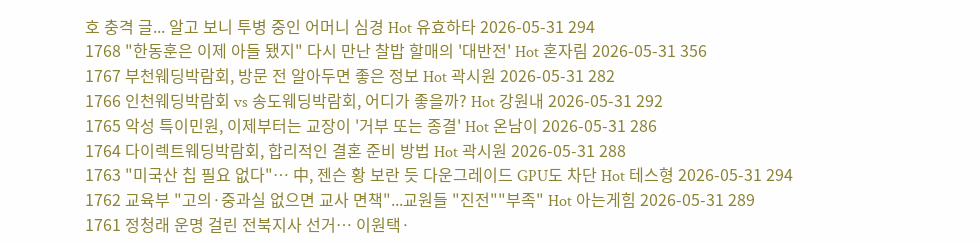호 충격 글... 알고 보니 투병 중인 어머니 심경 Hot 유효하타 2026-05-31 294
1768 "한동훈은 이제 아들 됐지" 다시 만난 찰밥 할매의 '대반전' Hot 혼자림 2026-05-31 356
1767 부천웨딩박람회, 방문 전 알아두면 좋은 정보 Hot 곽시원 2026-05-31 282
1766 인천웨딩박람회 vs 송도웨딩박람회, 어디가 좋을까? Hot 강원내 2026-05-31 292
1765 악성 특이민원, 이제부터는 교장이 '거부 또는 종결' Hot 온남이 2026-05-31 286
1764 다이렉트웨딩박람회, 합리적인 결혼 준비 방법 Hot 곽시원 2026-05-31 288
1763 "미국산 칩 필요 없다"… 中, 젠슨 황 보란 듯 다운그레이드 GPU도 차단 Hot 테스형 2026-05-31 294
1762 교육부 "고의·중과실 없으면 교사 면책"...교원들 "진전""부족" Hot 아는게힘 2026-05-31 289
1761 정청래 운명 걸린 전북지사 선거… 이원택·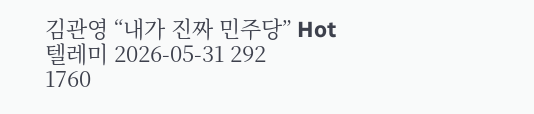김관영 “내가 진짜 민주당” Hot 텔레미 2026-05-31 292
1760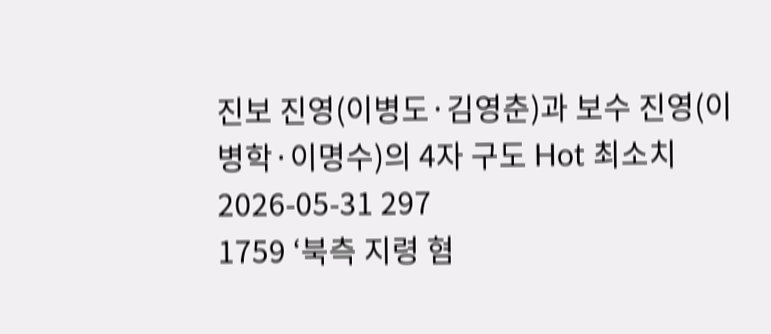진보 진영(이병도·김영춘)과 보수 진영(이병학·이명수)의 4자 구도 Hot 최소치 2026-05-31 297
1759 ‘북측 지령 혐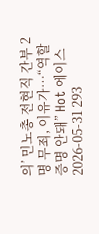의’ 민노총 전현직 간부 2명 무죄, 이유가…“역할 증명 안돼” Hot 에이스 2026-05-31 293